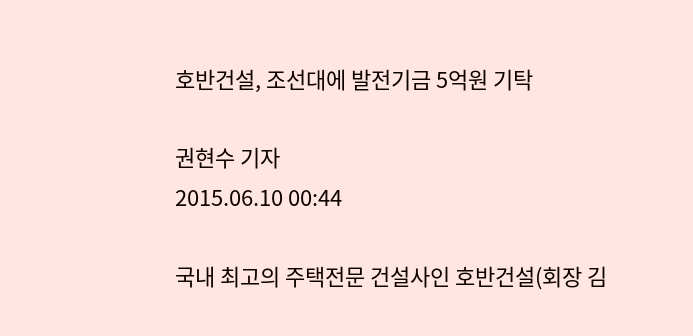호반건설, 조선대에 발전기금 5억원 기탁

권현수 기자
2015.06.10 00:44

국내 최고의 주택전문 건설사인 호반건설(회장 김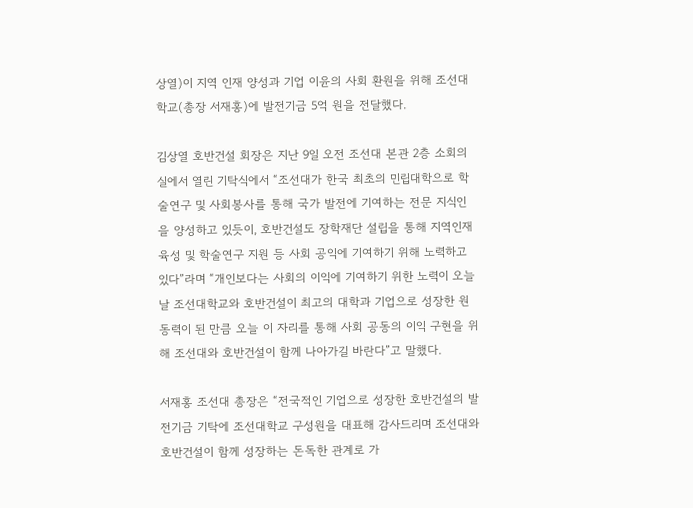상열)이 지역 인재 양성과 기업 이윤의 사회 환원을 위해 조선대학교(총장 서재홍)에 발전기금 5억 원을 전달했다.

김상열 호반건설 회장은 지난 9일 오전 조선대 본관 2층 소회의실에서 열린 기탁식에서 “조선대가 한국 최초의 민립대학으로 학술연구 및 사회봉사를 통해 국가 발전에 기여하는 전문 지식인을 양성하고 있듯이, 호반건설도 장학재단 설립을 통해 지역인재 육성 및 학술연구 지원 등 사회 공익에 기여하기 위해 노력하고 있다”라며 “개인보다는 사회의 이익에 기여하기 위한 노력이 오늘날 조선대학교와 호반건설이 최고의 대학과 기업으로 성장한 원동력이 된 만큼 오늘 이 자리를 통해 사회 공동의 이익 구현을 위해 조선대와 호반건설이 함께 나아가길 바란다”고 말했다.

서재홍 조선대 총장은 “전국적인 기업으로 성장한 호반건설의 발전기금 기탁에 조선대학교 구성원을 대표해 감사드리며 조선대와 호반건설이 함께 성장하는 돈독한 관계로 가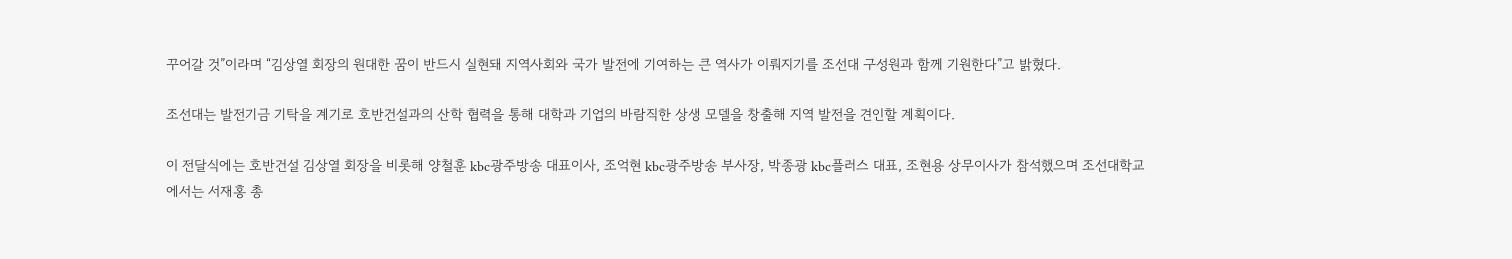꾸어갈 것”이라며 “김상열 회장의 원대한 꿈이 반드시 실현돼 지역사회와 국가 발전에 기여하는 큰 역사가 이뤄지기를 조선대 구성원과 함께 기원한다”고 밝혔다.

조선대는 발전기금 기탁을 계기로 호반건설과의 산학 협력을 통해 대학과 기업의 바람직한 상생 모델을 창출해 지역 발전을 견인할 계획이다.

이 전달식에는 호반건설 김상열 회장을 비롯해 양철훈 kbc광주방송 대표이사, 조억현 kbc광주방송 부사장, 박종광 kbc플러스 대표, 조현용 상무이사가 참석했으며 조선대학교에서는 서재홍 총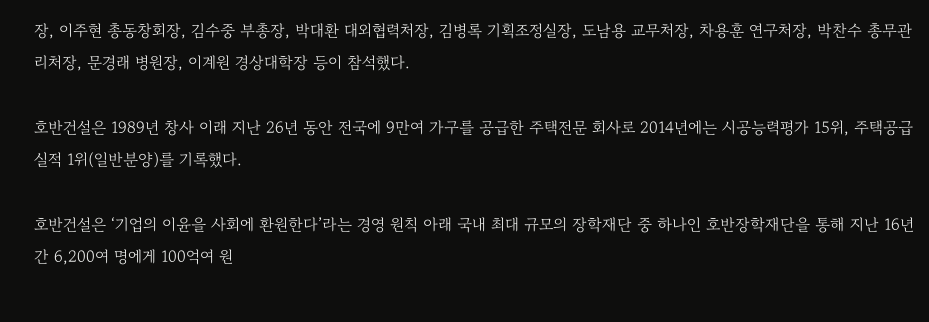장, 이주현 총동창회장, 김수중 부총장, 박대환 대외협력처장, 김병록 기획조정실장, 도남용 교무처장, 차용훈 연구처장, 박찬수 총무관리처장, 문경래 병원장, 이계원 경상대학장 등이 참석했다.

호반건설은 1989년 창사 이래 지난 26년 동안 전국에 9만여 가구를 공급한 주택전문 회사로 2014년에는 시공능력평가 15위, 주택공급 실적 1위(일반분양)를 기록했다.

호반건설은 ‘기업의 이윤을 사회에 환원한다’라는 경영 원칙 아래 국내 최대 규모의 장학재단 중 하나인 호반장학재단을 통해 지난 16년간 6,200여 명에게 100억여 원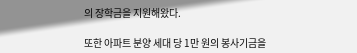의 장학금을 지원해왔다.

또한 아파트 분양 세대 당 1만 원의 봉사기금을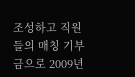조성하고 직원들의 매칭 기부금으로 2009년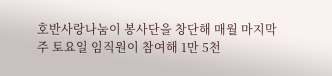호반사랑나눔이 봉사단을 창단해 매월 마지막 주 토요일 임직원이 참여해 1만 5천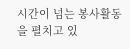시간이 넘는 봉사활동을 펼치고 있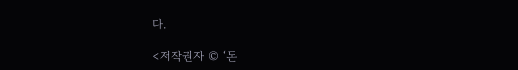다.

<저작권자 © ‘돈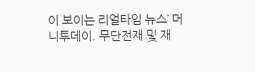이 보이는 리얼타임 뉴스’ 머니투데이. 무단전재 및 재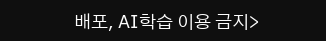배포, AI학습 이용 금지>